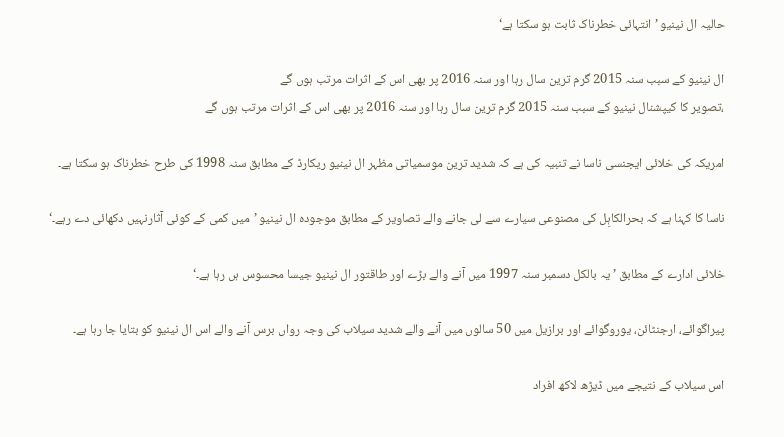حالیہ ال نینیو ’انتہائی خطرناک ثابت ہو سکتا ہے‘

ال نینیو کے سبب سنہ 2015 گرم ترین سال رہا اور سنہ 2016 پر بھی اس کے اثرات مرتب ہوں گے
،تصویر کا کیپشنال نینیو کے سبب سنہ 2015 گرم ترین سال رہا اور سنہ 2016 پر بھی اس کے اثرات مرتب ہوں گے

امریکہ کی خلائی ایجنسی ناسا نے تنبیہ کی ہے کہ شدید ترین موسمیاتی مظہر ال نینیو ریکارڈ کے مطابق سنہ 1998 کی طرح خطرناک ہو سکتا ہے۔

ناسا کا کہنا ہے کہ بحرالکاہِل کی مصنوعی سیارے سے لی جانے والے تصاویر کے مطابق موجودہ ال نینیو ’میں کمی کے کوئی آثارنہیں دکھائی دے رہے۔‘

خلائی ادارے کے مطابق ’یہ بالکل دسمبر سنہ 1997 میں آنے والے بڑے اور طاقتور ال نینیو جیسا محسوس ہں رہا ہے۔‘

پیراگوائے، ارجنٹائن، یوروگوائے اور برازیل میں 50 سالوں میں آنے والے شدید سیلاب کی وجہ رواں برس آنے والے اس ال نینیو کو بتایا جا رہا ہے۔

اس سیلاب کے نتیجے میں ڈیڑھ لاکھ افراد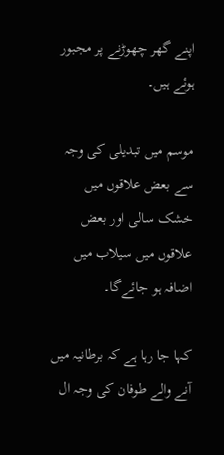اپنے گھر چھوڑنے پر مجبور ہوئے ہیں۔

موسم میں تبدیلی کی وجہ سے بعض علاقوں میں خشک سالی اور بعض علاقوں میں سیلاب میں اضافہ ہو جائےگا۔

کہا جا رہا ہے کہ برطانیہ میں آنے والے طوفان کی وجہ ال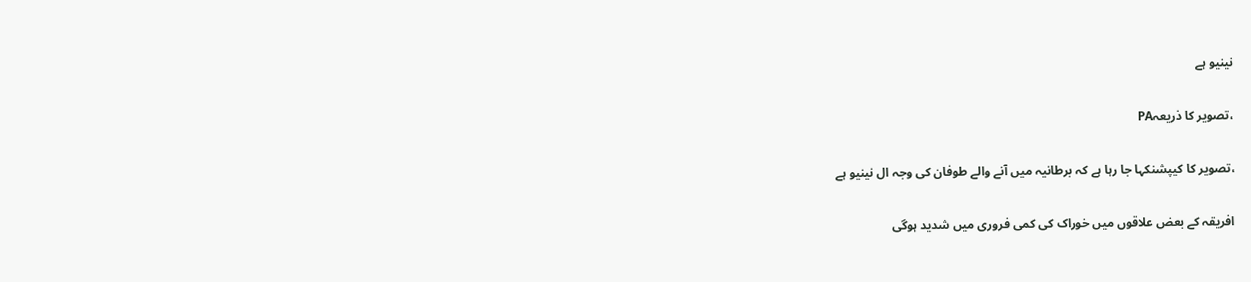نینیو ہے

،تصویر کا ذریعہPA

،تصویر کا کیپشنکہا جا رہا ہے کہ برطانیہ میں آنے والے طوفان کی وجہ ال نینیو ہے

افریقہ کے بعض علاقوں میں خوراک کی کمی فروری میں شدید ہوگی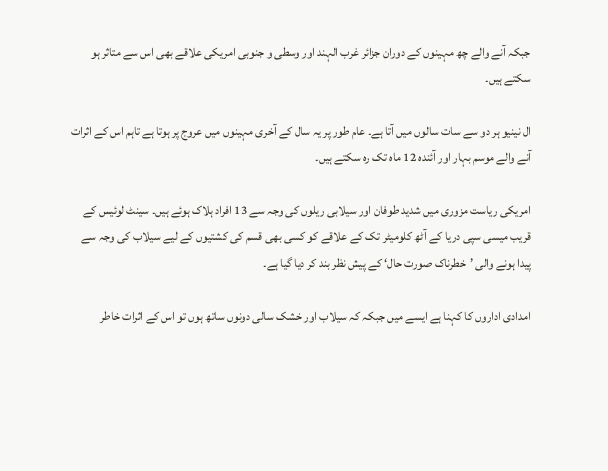جبکہ آنے والے چھ مہینوں کے دوران جزائر غرب الہند اور وسطی و جنوبی امریکی علاقے بھی اس سے متاثر ہو سکتے ہیں۔

ال نینیو ہر دو سے سات سالوں میں آتا ہے۔ عام طور پر یہ سال کے آخری مہینوں میں عروج پر ہوتا ہے تاہم اس کے اثرات آنے والے موسم بہار اور آئندہ 12 ماہ تک رہ سکتے ہیں۔

امریکی ریاست مزوری میں شدید طوفان اور سیلابی ریلوں کی وجہ سے 13 افراد ہلاک ہوئے ہیں۔ سینٹ لوئیس کے قریب میسی سپی دریا کے آٹھ کلومیٹر تک کے علاقے کو کسی بھی قسم کی کشتیوں کے لیے سیلاب کی وجہ سے پیدا ہونے والی ’خطرناک صورت حال‘ کے پیش نظر بند کر دیا گیا ہے۔

امدادی اداروں کا کہنا ہے ایسے میں جبکہ کہ سیلاب اور خشک سالی دونوں ساتھ ہوں تو اس کے اثرات خاطر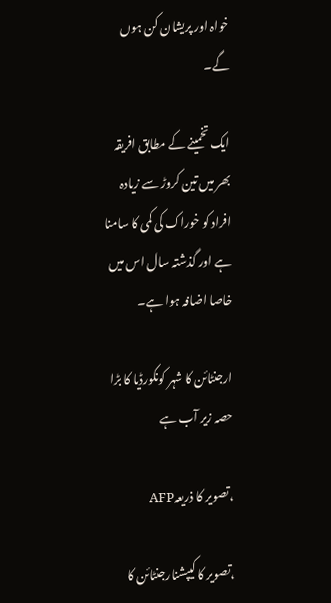خواہ اور پریشان کن ہوں گے۔

ایک تخمینے کے مطابق افریقہ بھر میں تین کروڑ سے زیادہ افراد کو خوراک کی کمی کا سامنا ہے اور گذشتہ سال اس میں خاصا اضافہ ہوا ہے۔

ارجنٹائن کا شہر کونکورڈیا کا بڑا حصہ زیر آب ہے

،تصویر کا ذریعہAFP

،تصویر کا کیپشنارجنٹائن کا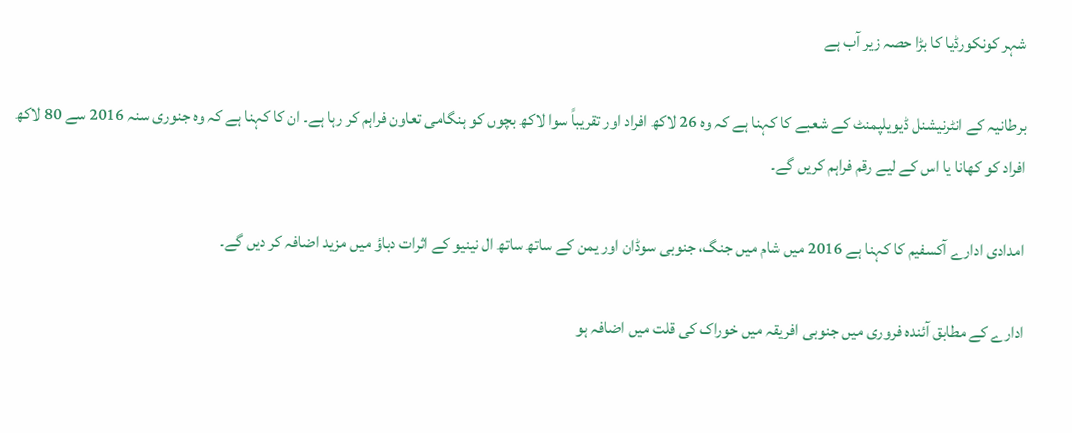شہر کونکورڈیا کا بڑا حصہ زیر آب ہے

برطانیہ کے انٹرنیشنل ڈیویلپمنٹ کے شعبے کا کہنا ہے کہ وہ 26 لاکھ افراد اور تقریباً سوا لاکھ بچوں کو ہنگامی تعاون فراہم کر رہا ہے۔ ان کا کہنا ہے کہ وہ جنوری سنہ 2016 سے 80 لاکھ افراد کو کھانا یا اس کے لیے رقم فراہم کریں گے۔

امدادی ادارے آکسفیم کا کہنا ہے 2016 میں شام میں جنگ، جنوبی سوڈان اور یمن کے ساتھ ساتھ ال نینیو کے اثرات دباؤ میں مزید اضافہ کر دیں گے۔

ادارے کے مطابق آئندہ فروری میں جنوبی افریقہ میں خوراک کی قلت میں اضافہ ہو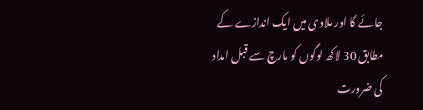جائے گا اور ملاوی میں ایک اندازے کے مطابق 30 لاکھ لوگوں کو مارچ سے قبل امداد کی ضرورت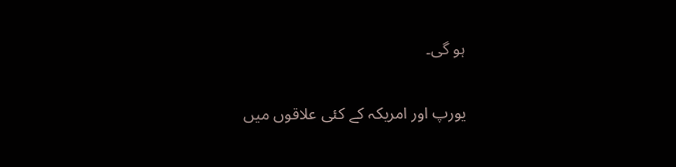ہو گی۔

یورپ اور امریکہ کے کئی علاقوں میں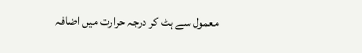معمول سے ہٹ کر درجہ حرارت میں اضافہ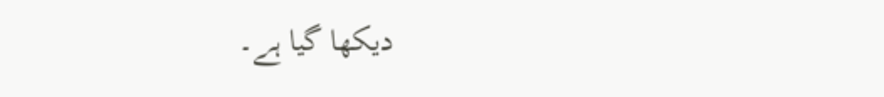دیکھا گیا ہے۔